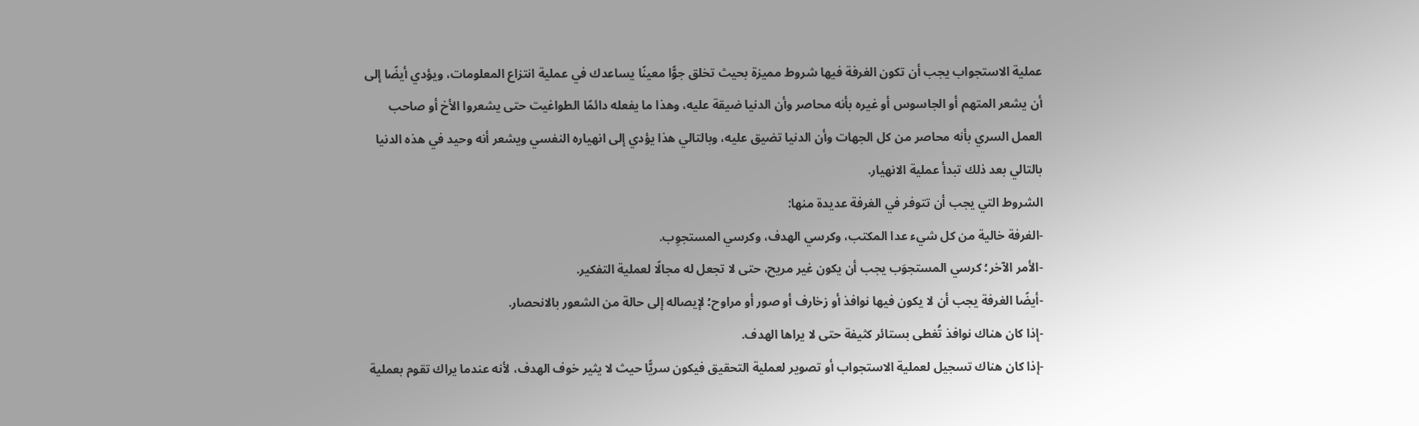عملية الاستجواب يجب أن تكون الغرفة فيها شروط مميزة بحيث تخلق جوًّا معينًا يساعدك في عملية انتزاع المعلومات، ويؤدي أيضًا إلى أن يشعر المتهم أو الجاسوس أو غيره بأنه محاصر وأن الدنيا ضيقة عليه، وهذا ما يفعله دائمًا الطواغيت حتى يشعروا الأخ أو صاحب العمل السري بأنه محاصر من كل الجهات وأن الدنيا تضيق عليه، وبالتالي هذا يؤدي إلى انهياره النفسي ويشعر أنه وحيد في هذه الدنيا بالتالي بعد ذلك تبدأ عملية الانهيار.
الشروط التي يجب أن تتوفر في الغرفة عديدة منها:
-الغرفة خالية من كل شيء عدا المكتب، وكرسي الهدف، وكرسي المستجوِب.
-الأمر الآخر؛ كرسي المستجوَب يجب أن يكون غير مريح، حتى لا تجعل له مجالًا لعملية التفكير.
-أيضًا الغرفة يجب أن لا يكون فيها نوافذ أو زخارف أو صور أو مراوح؛ لإيصاله إلى حالة من الشعور بالانحصار.
-إذا كان هناك نوافذ تُغطى بستائر كثيفة حتى لا يراها الهدف.
-إذا كان هناك تسجيل لعملية الاستجواب أو تصوير لعملية التحقيق فيكون سريًّا حيث لا يثير خوف الهدف، لأنه عندما يراك تقوم بعملية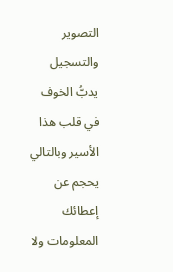التصوير والتسجيل يدبُّ الخوف في قلب هذا الأسير وبالتالي يحجم عن إعطائك المعلومات ولا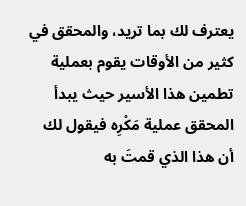يعترف لك بما تريد، والمحقق في كثير من الأوقات يقوم بعملية تطمين هذا الأسير حيث يبدأ المحقق عملية مَكْرِه فيقول لك أن هذا الذي قمتَ به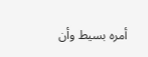أمره بسيط وأن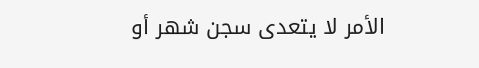الأمر لا يتعدى سجن شهر أو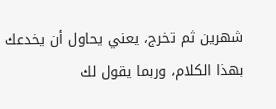شهرين ثم تخرج، يعني يحاول أن يخدعك بهذا الكلام، وربما يقول لك